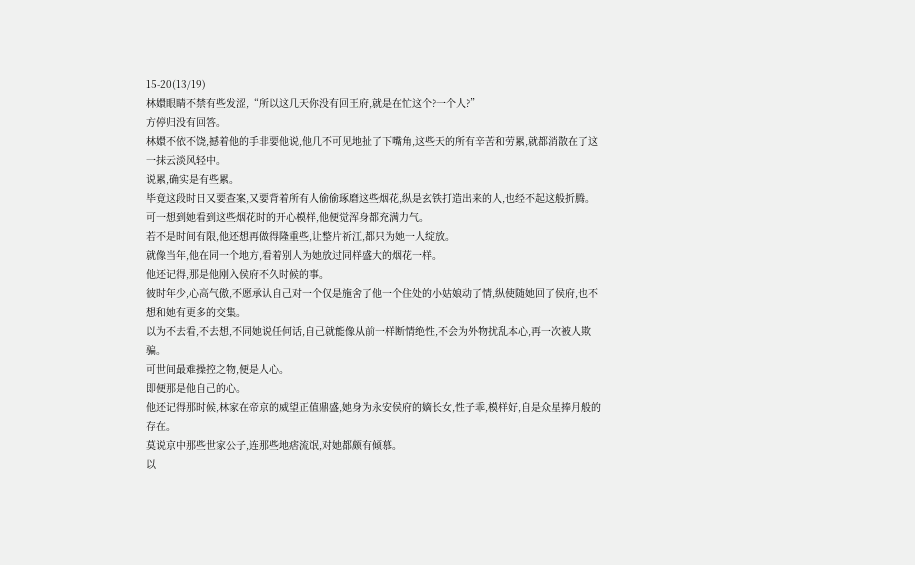15-20(13/19)
林嬛眼睛不禁有些发涩,“所以这几天你没有回王府,就是在忙这个?一个人?”
方停归没有回答。
林嬛不依不饶,撼着他的手非要他说,他几不可见地扯了下嘴角,这些天的所有辛苦和劳累,就都消散在了这一抹云淡风轻中。
说累,确实是有些累。
毕竟这段时日又要查案,又要背着所有人偷偷琢磨这些烟花,纵是玄铁打造出来的人,也经不起这般折腾。
可一想到她看到这些烟花时的开心模样,他便觉浑身都充满力气。
若不是时间有限,他还想再做得隆重些,让整片祈江,都只为她一人绽放。
就像当年,他在同一个地方,看着别人为她放过同样盛大的烟花一样。
他还记得,那是他刚入侯府不久时候的事。
彼时年少,心高气傲,不愿承认自己对一个仅是施舍了他一个住处的小姑娘动了情,纵使随她回了侯府,也不想和她有更多的交集。
以为不去看,不去想,不同她说任何话,自己就能像从前一样断情绝性,不会为外物扰乱本心,再一次被人欺骗。
可世间最难操控之物,便是人心。
即便那是他自己的心。
他还记得那时候,林家在帝京的威望正值鼎盛,她身为永安侯府的嫡长女,性子乖,模样好,自是众星捧月般的存在。
莫说京中那些世家公子,连那些地痞流氓,对她都颇有倾慕。
以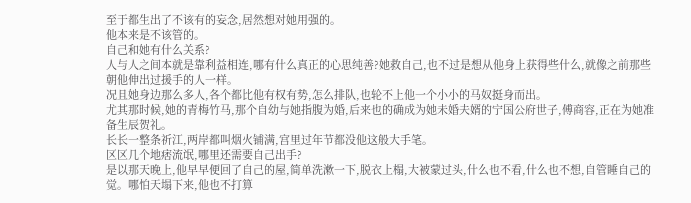至于都生出了不该有的妄念,居然想对她用强的。
他本来是不该管的。
自己和她有什么关系?
人与人之间本就是靠利益相连,哪有什么真正的心思纯善?她救自己,也不过是想从他身上获得些什么,就像之前那些朝他伸出过援手的人一样。
况且她身边那么多人,各个都比他有权有势,怎么排队,也轮不上他一个小小的马奴挺身而出。
尤其那时候,她的青梅竹马,那个自幼与她指腹为婚,后来也的确成为她未婚夫婿的宁国公府世子,傅商容,正在为她准备生辰贺礼。
长长一整条祈江,两岸都叫烟火铺满,宫里过年节都没他这般大手笔。
区区几个地痞流氓,哪里还需要自己出手?
是以那天晚上,他早早便回了自己的屋,简单洗漱一下,脱衣上榻,大被蒙过头,什么也不看,什么也不想,自管睡自己的觉。哪怕天塌下来,他也不打算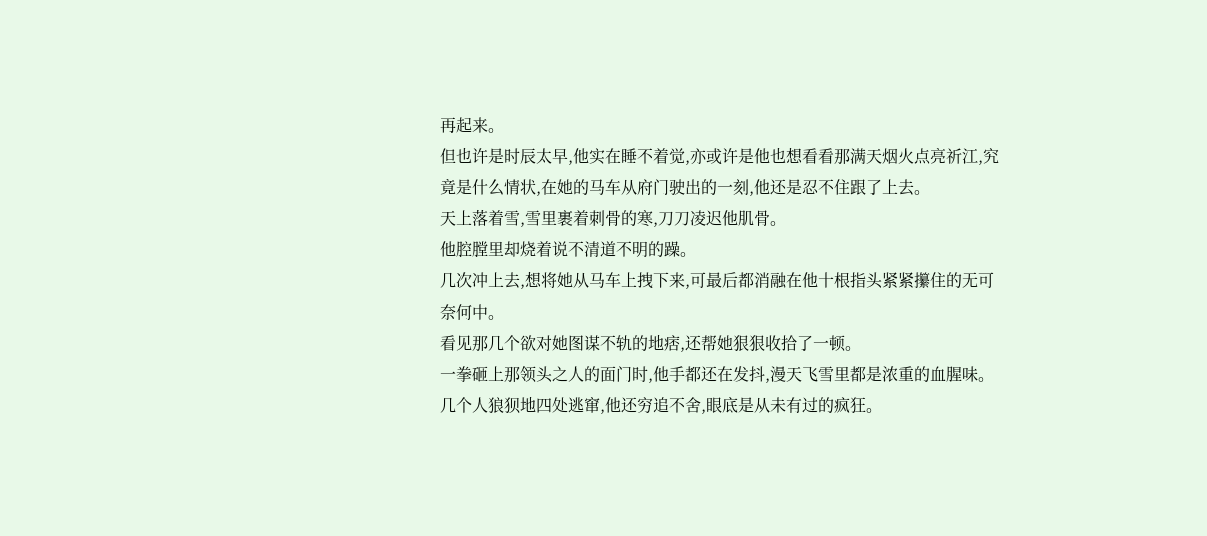再起来。
但也许是时辰太早,他实在睡不着觉,亦或许是他也想看看那满天烟火点亮祈江,究竟是什么情状,在她的马车从府门驶出的一刻,他还是忍不住跟了上去。
天上落着雪,雪里裹着刺骨的寒,刀刀凌迟他肌骨。
他腔膛里却烧着说不清道不明的躁。
几次冲上去,想将她从马车上拽下来,可最后都消融在他十根指头紧紧攥住的无可奈何中。
看见那几个欲对她图谋不轨的地痞,还帮她狠狠收拾了一顿。
一拳砸上那领头之人的面门时,他手都还在发抖,漫天飞雪里都是浓重的血腥味。几个人狼狈地四处逃窜,他还穷追不舍,眼底是从未有过的疯狂。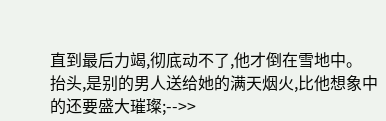直到最后力竭,彻底动不了,他才倒在雪地中。
抬头,是别的男人送给她的满天烟火,比他想象中的还要盛大璀璨;-->>